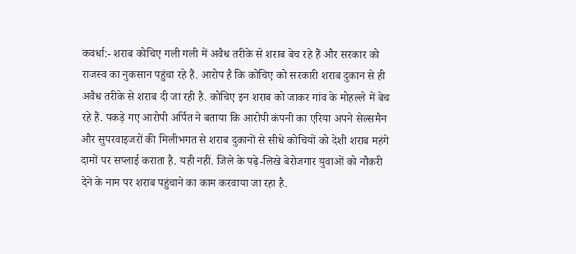कवर्धा:- शराब कोचिए गली गली में अवैध तरीके से शराब बेच रहे हैं और सरकार को राजस्व का नुकसान पहुंचा रहे हैं. आरोप है कि कोचिए को सरकारी शराब दुकान से ही अवैध तरीके से शराब दी जा रही है. कोचिए इन शराब को जाकर गांव के मोहल्ले में बेच रहे हैं. पकड़े गए आरोपी अर्पित ने बताया कि आरोपी कंपनी का एरिया अपने सेल्समैन और सुपरवाइजरों की मिलीभगत से शराब दुकानों से सीधे कोचियों को देशी शराब महंगे दामों पर सप्लाई कराता है. यही नहीं. जिले के पढ़े-लिखे बेरोजगार युवाओं को नौकरी देने के नाम पर शराब पहुंचाने का काम करवाया जा रहा है.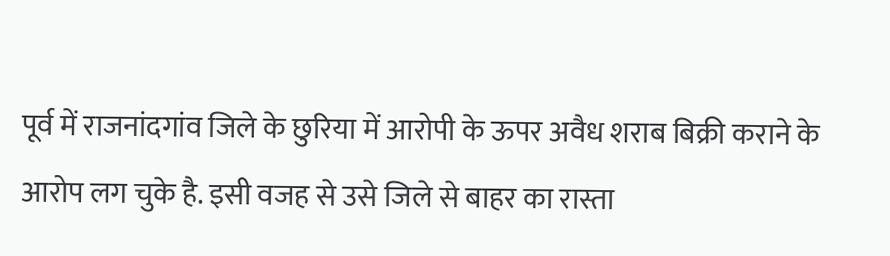पूर्व में राजनांदगांव जिले के छुरिया में आरोपी के ऊपर अवैध शराब बिक्री कराने के आरोप लग चुके है. इसी वजह से उसे जिले से बाहर का रास्ता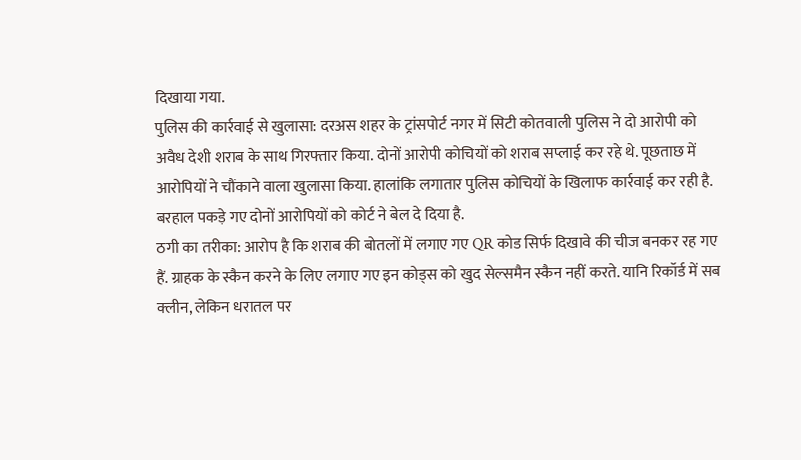दिखाया गया.
पुलिस की कार्रवाई से खुलासा: दरअस शहर के ट्रांसपोर्ट नगर में सिटी कोतवाली पुलिस ने दो आरोपी को अवैध देशी शराब के साथ गिरफ्तार किया. दोनों आरोपी कोचियों को शराब सप्लाई कर रहे थे. पूछताछ में आरोपियों ने चौंकाने वाला खुलासा किया. हालांकि लगातार पुलिस कोचियों के खिलाफ कार्रवाई कर रही है. बरहाल पकड़े गए दोनों आरोपियों को कोर्ट ने बेल दे दिया है.
ठगी का तरीका: आरोप है कि शराब की बोतलों में लगाए गए QR कोड सिर्फ दिखावे की चीज बनकर रह गए हैं. ग्राहक के स्कैन करने के लिए लगाए गए इन कोड्स को खुद सेल्समैन स्कैन नहीं करते. यानि रिकॉर्ड में सब क्लीन, लेकिन धरातल पर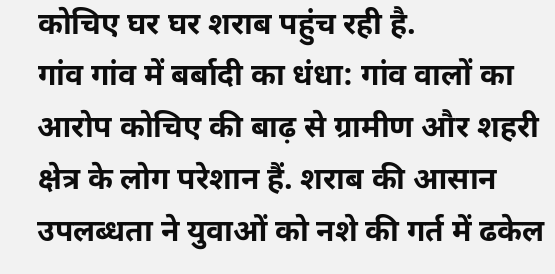कोचिए घर घर शराब पहुंच रही है.
गांव गांव में बर्बादी का धंधा: गांव वालों का आरोप कोचिए की बाढ़ से ग्रामीण और शहरी क्षेत्र के लोग परेशान हैं. शराब की आसान उपलब्धता ने युवाओं को नशे की गर्त में ढकेल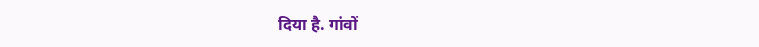दिया है. गांवों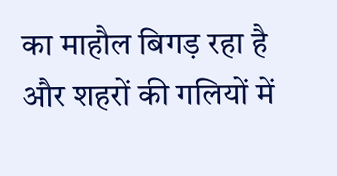का माहौल बिगड़ रहा है और शहरों की गलियों में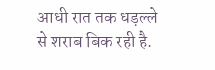आधी रात तक धड़ल्ले से शराब बिक रही है.